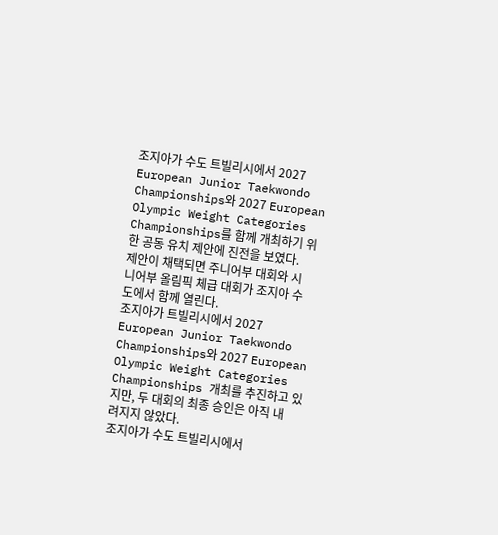조지아가 수도 트빌리시에서 2027 European Junior Taekwondo Championships와 2027 European Olympic Weight Categories Championships를 함께 개최하기 위한 공동 유치 제안에 진전을 보였다. 제안이 채택되면 주니어부 대회와 시니어부 올림픽 체급 대회가 조지아 수도에서 함께 열린다.
조지아가 트빌리시에서 2027 European Junior Taekwondo Championships와 2027 European Olympic Weight Categories Championships 개최를 추진하고 있지만, 두 대회의 최종 승인은 아직 내려지지 않았다.
조지아가 수도 트빌리시에서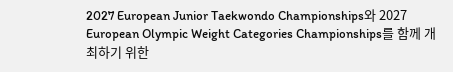2027 European Junior Taekwondo Championships와 2027 European Olympic Weight Categories Championships를 함께 개최하기 위한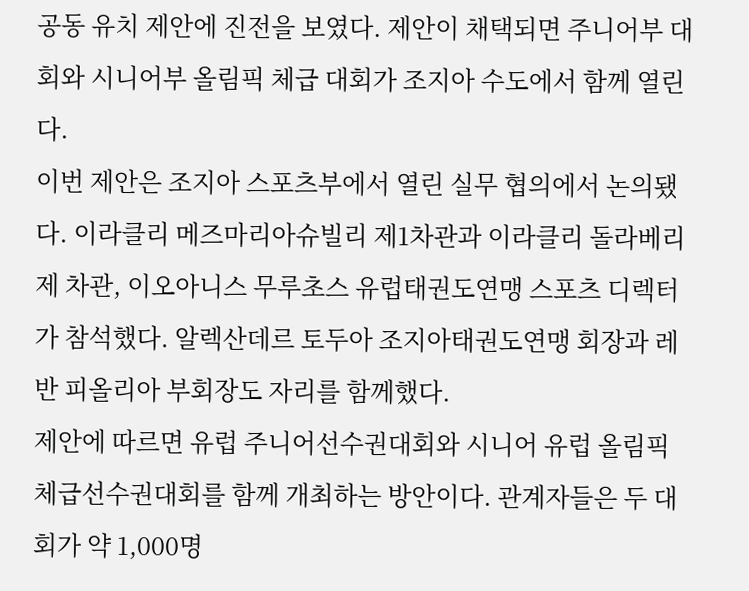공동 유치 제안에 진전을 보였다. 제안이 채택되면 주니어부 대회와 시니어부 올림픽 체급 대회가 조지아 수도에서 함께 열린다.
이번 제안은 조지아 스포츠부에서 열린 실무 협의에서 논의됐다. 이라클리 메즈마리아슈빌리 제1차관과 이라클리 돌라베리제 차관, 이오아니스 무루초스 유럽태권도연맹 스포츠 디렉터가 참석했다. 알렉산데르 토두아 조지아태권도연맹 회장과 레반 피올리아 부회장도 자리를 함께했다.
제안에 따르면 유럽 주니어선수권대회와 시니어 유럽 올림픽 체급선수권대회를 함께 개최하는 방안이다. 관계자들은 두 대회가 약 1,000명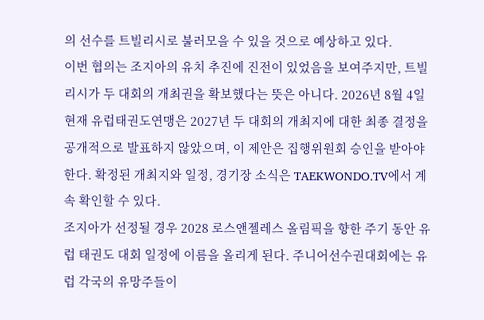의 선수를 트빌리시로 불러모을 수 있을 것으로 예상하고 있다.
이번 협의는 조지아의 유치 추진에 진전이 있었음을 보여주지만, 트빌리시가 두 대회의 개최권을 확보했다는 뜻은 아니다. 2026년 8월 4일 현재 유럽태권도연맹은 2027년 두 대회의 개최지에 대한 최종 결정을 공개적으로 발표하지 않았으며, 이 제안은 집행위원회 승인을 받아야 한다. 확정된 개최지와 일정, 경기장 소식은 TAEKWONDO.TV에서 계속 확인할 수 있다.
조지아가 선정될 경우 2028 로스앤젤레스 올림픽을 향한 주기 동안 유럽 태권도 대회 일정에 이름을 올리게 된다. 주니어선수권대회에는 유럽 각국의 유망주들이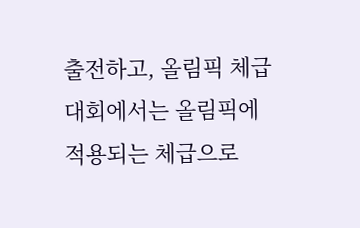출전하고, 올림픽 체급 대회에서는 올림픽에 적용되는 체급으로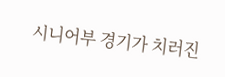시니어부 경기가 치러진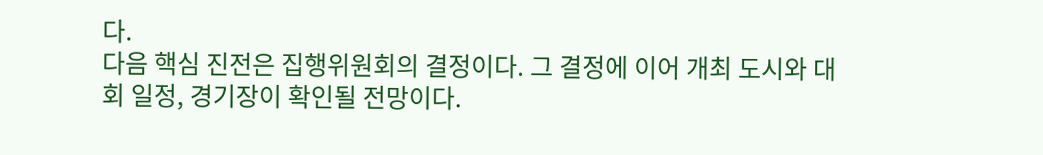다.
다음 핵심 진전은 집행위원회의 결정이다. 그 결정에 이어 개최 도시와 대회 일정, 경기장이 확인될 전망이다.